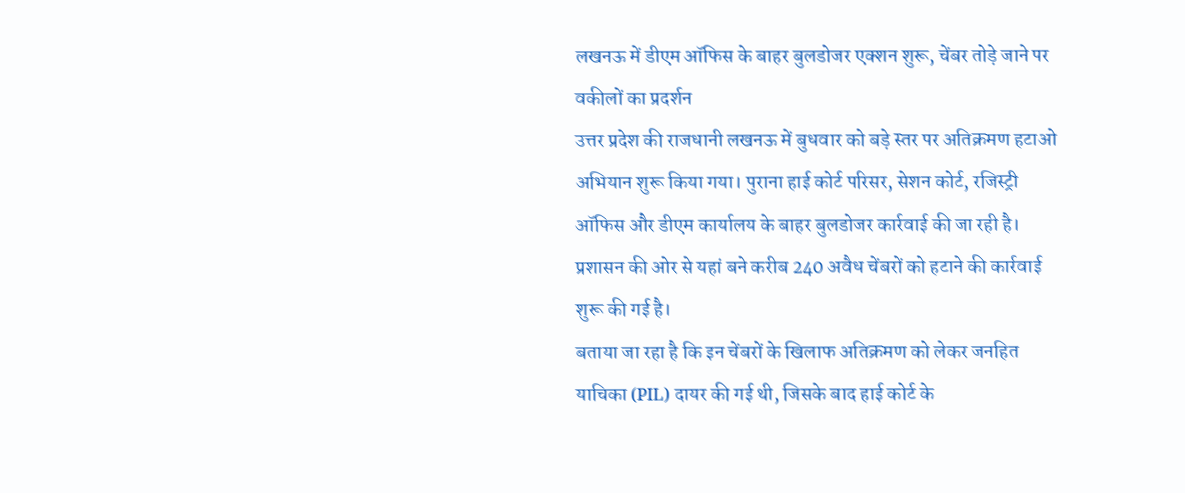लखनऊ में डीएम ऑफिस के बाहर बुलडोजर एक्शन शुरू, चेंबर तोड़े जाने पर वकीलों का प्रदर्शन
उत्तर प्रदेश की राजधानी लखनऊ में बुधवार को बड़े स्तर पर अतिक्रमण हटाओ अभियान शुरू किया गया। पुराना हाई कोर्ट परिसर, सेशन कोर्ट, रजिस्ट्री ऑफिस और डीएम कार्यालय के बाहर बुलडोजर कार्रवाई की जा रही है। प्रशासन की ओर से यहां बने करीब 240 अवैध चेंबरों को हटाने की कार्रवाई शुरू की गई है।
बताया जा रहा है कि इन चेंबरों के खिलाफ अतिक्रमण को लेकर जनहित याचिका (PIL) दायर की गई थी, जिसके बाद हाई कोर्ट के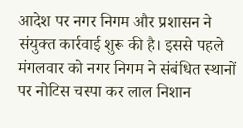आदेश पर नगर निगम और प्रशासन ने संयुक्त कार्रवाई शुरू की है। इससे पहले मंगलवार को नगर निगम ने संबंधित स्थानों पर नोटिस चस्पा कर लाल निशान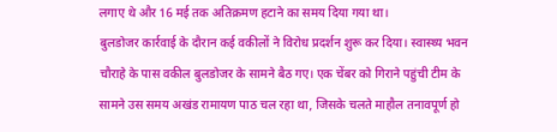लगाए थे और 16 मई तक अतिक्रमण हटाने का समय दिया गया था।
बुलडोजर कार्रवाई के दौरान कई वकीलों ने विरोध प्रदर्शन शुरू कर दिया। स्वास्थ्य भवन चौराहे के पास वकील बुलडोजर के सामने बैठ गए। एक चेंबर को गिराने पहुंची टीम के सामने उस समय अखंड रामायण पाठ चल रहा था, जिसके चलते माहौल तनावपूर्ण हो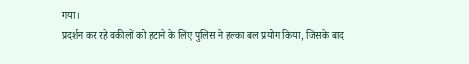गया।
प्रदर्शन कर रहे वकीलों को हटाने के लिए पुलिस ने हल्का बल प्रयोग किया, जिसके बाद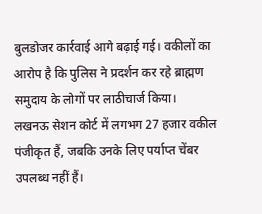बुलडोजर कार्रवाई आगे बढ़ाई गई। वकीलों का आरोप है कि पुलिस ने प्रदर्शन कर रहे ब्राह्मण समुदाय के लोगों पर लाठीचार्ज किया।
लखनऊ सेशन कोर्ट में लगभग 27 हजार वकील पंजीकृत हैं, जबकि उनके लिए पर्याप्त चेंबर उपलब्ध नहीं हैं।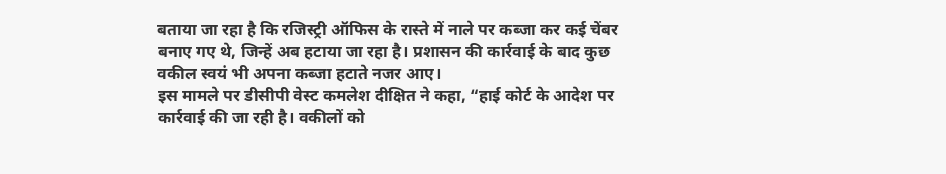बताया जा रहा है कि रजिस्ट्री ऑफिस के रास्ते में नाले पर कब्जा कर कई चेंबर बनाए गए थे, जिन्हें अब हटाया जा रहा है। प्रशासन की कार्रवाई के बाद कुछ वकील स्वयं भी अपना कब्जा हटाते नजर आए।
इस मामले पर डीसीपी वेस्ट कमलेश दीक्षित ने कहा, “हाई कोर्ट के आदेश पर कार्रवाई की जा रही है। वकीलों को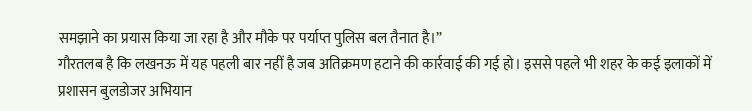समझाने का प्रयास किया जा रहा है और मौके पर पर्याप्त पुलिस बल तैनात है।”
गौरतलब है कि लखनऊ में यह पहली बार नहीं है जब अतिक्रमण हटाने की कार्रवाई की गई हो। इससे पहले भी शहर के कई इलाकों में प्रशासन बुलडोजर अभियान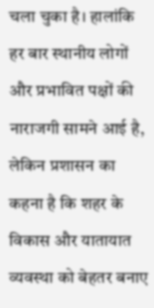चला चुका है। हालांकि हर बार स्थानीय लोगों और प्रभावित पक्षों की नाराजगी सामने आई है, लेकिन प्रशासन का कहना है कि शहर के विकास और यातायात व्यवस्था को बेहतर बनाए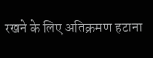रखने के लिए अतिक्रमण हटाना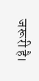जरूरी है।